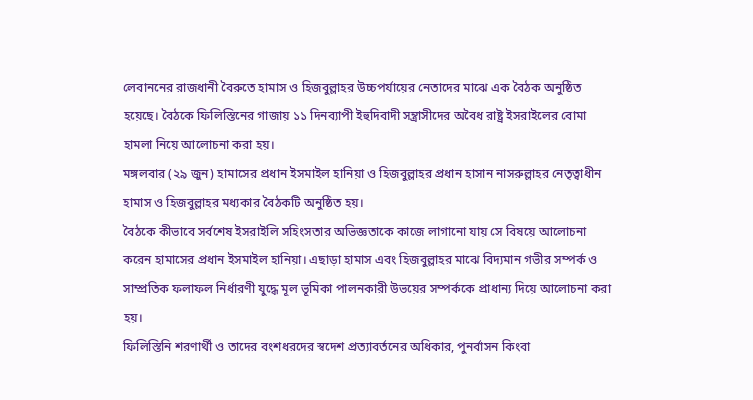লেবাননের রাজধানী বৈরুতে হামাস ও হিজবুল্লাহর উচ্চপর্যায়ের নেতাদের মাঝে এক বৈঠক অনুষ্ঠিত হয়েছে। বৈঠকে ফিলিস্তিনের গাজায় ১১ দিনব্যাপী ইহুদিবাদী সন্ত্রাসীদের অবৈধ রাষ্ট্র ইসরাইলের বোমা হামলা নিয়ে আলোচনা করা হয়।
মঙ্গলবার (২৯ জুন) হামাসের প্রধান ইসমাইল হানিয়া ও হিজবুল্লাহর প্রধান হাসান নাসরুল্লাহর নেতৃত্বাধীন হামাস ও হিজবুল্লাহর মধ্যকার বৈঠকটি অনুষ্ঠিত হয়।
বৈঠকে কীভাবে সর্বশেষ ইসরাইলি সহিংসতার অভিজ্ঞতাকে কাজে লাগানো যায় সে বিষয়ে আলোচনা করেন হামাসের প্রধান ইসমাইল হানিয়া। এছাড়া হামাস এবং হিজবুল্লাহর মাঝে বিদ্যমান গভীর সম্পর্ক ও সাম্প্রতিক ফলাফল নির্ধারণী যুদ্ধে মূল ভূমিকা পালনকারী উভয়ের সম্পর্ককে প্রাধান্য দিয়ে আলোচনা করা হয়।
ফিলিস্তিনি শরণার্থী ও তাদের বংশধরদের স্বদেশ প্রত্যাবর্তনের অধিকার, পুনর্বাসন কিংবা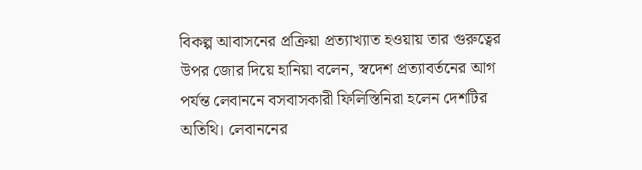বিকল্প আবাসনের প্রক্রিয়া প্রত্যাখ্যাত হওয়ায় তার গুরুত্বের উপর জোর দিয়ে হানিয়া বলেন, স্বদেশ প্রত্যাবর্তনের আগ পর্যন্ত লেবাননে বসবাসকারী ফিলিস্তিনিরা হলেন দেশটির অতিথি। লেবাননের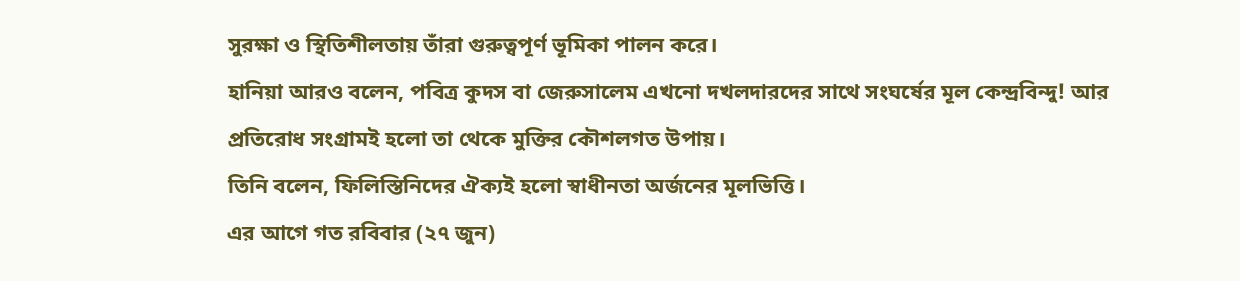সুরক্ষা ও স্থিতিশীলতায় তাঁরা গুরুত্বপূর্ণ ভূমিকা পালন করে।
হানিয়া আরও বলেন, পবিত্র কুদস বা জেরুসালেম এখনো দখলদারদের সাথে সংঘর্ষের মূল কেন্দ্রবিন্দু! আর প্রতিরোধ সংগ্রামই হলো তা থেকে মুক্তির কৌশলগত উপায়।
তিনি বলেন, ফিলিস্তিনিদের ঐক্যই হলো স্বাধীনতা অর্জনের মূলভিত্তি।
এর আগে গত রবিবার (২৭ জুন)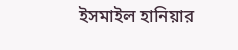ইসমাইল হানিয়ার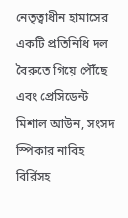নেতৃত্বাধীন হামাসের একটি প্রতিনিধি দল বৈরুতে গিয়ে পৌঁছে এবং প্রেসিডেন্ট মিশাল আউন, সংসদ স্পিকার নাবিহ বির্রিসহ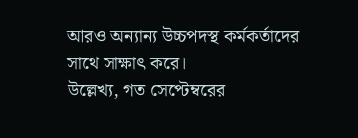আরও অন্যান্য উচ্চপদস্থ কর্মকর্তাদের সাথে সাক্ষাৎ করে।
উল্লেখ্য, গত সেপ্টেম্বরের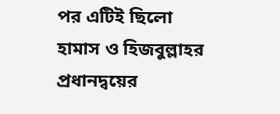পর এটিই ছিলো হামাস ও হিজবুল্লাহর প্রধানদ্বয়ের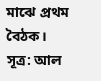মাঝে প্রথম বৈঠক।
সূত্র: আল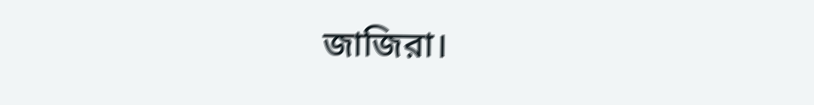জাজিরা।